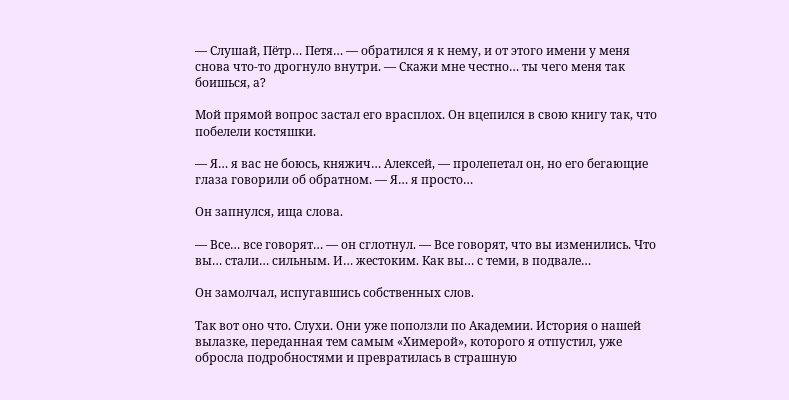— Слушай, Пётр… Петя… — обратился я к нему, и от этого имени у меня снова что-то дрогнуло внутри. — Скажи мне честно… ты чего меня так боишься, а?

Мой прямой вопрос застал его врасплох. Он вцепился в свою книгу так, что побелели костяшки.

— Я… я вас не боюсь, княжич… Алексей, — пролепетал он, но его бегающие глаза говорили об обратном. — Я… я просто…

Он запнулся, ища слова.

— Все… все говорят… — он сглотнул. — Все говорят, что вы изменились. Что вы… стали… сильным. И… жестоким. Как вы… с теми, в подвале…

Он замолчал, испугавшись собственных слов.

Так вот оно что. Слухи. Они уже поползли по Академии. История о нашей вылазке, переданная тем самым «Химерой», которого я отпустил, уже обросла подробностями и превратилась в страшную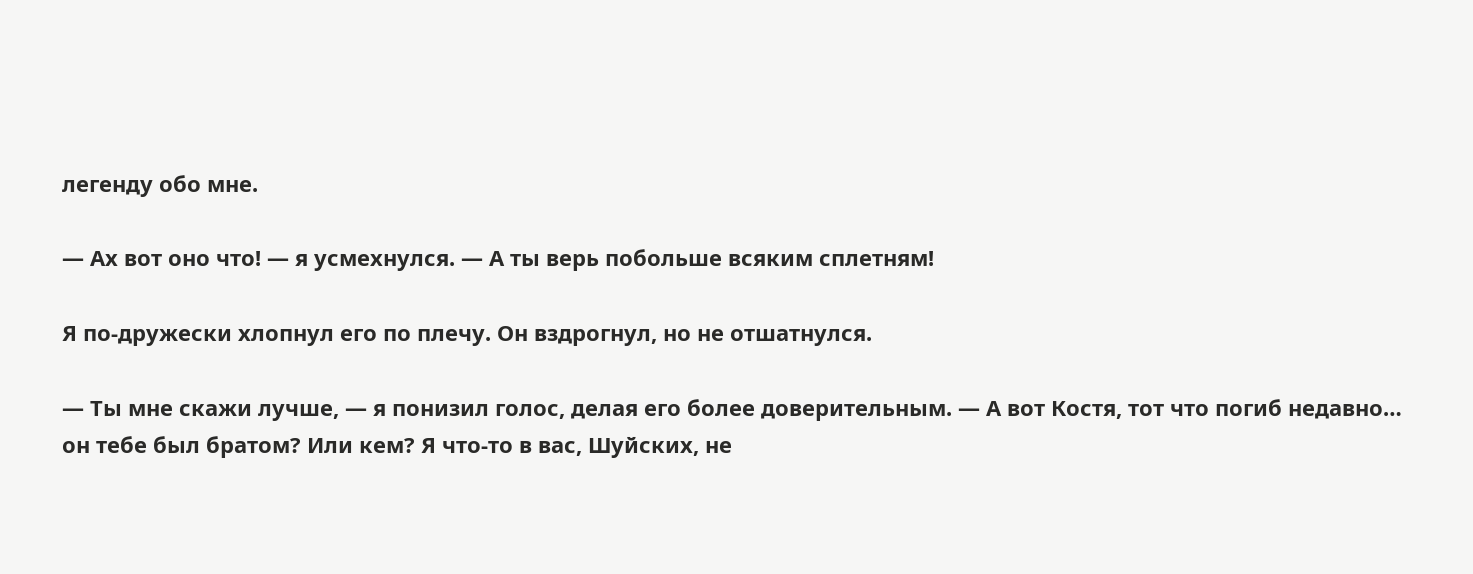легенду обо мне.

— Ах вот оно что! — я усмехнулся. — А ты верь побольше всяким сплетням!

Я по-дружески хлопнул его по плечу. Он вздрогнул, но не отшатнулся.

— Ты мне скажи лучше, — я понизил голос, делая его более доверительным. — А вот Костя, тот что погиб недавно… он тебе был братом? Или кем? Я что-то в вас, Шуйских, не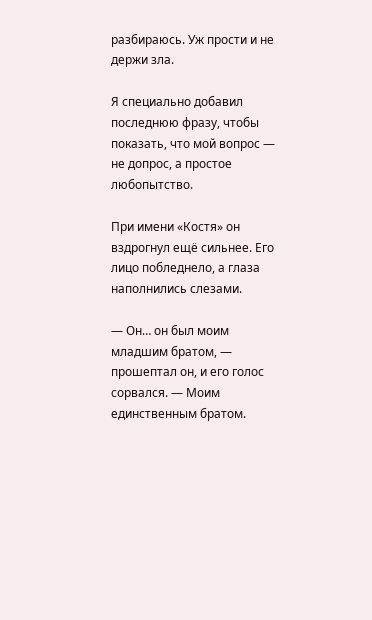разбираюсь. Уж прости и не держи зла.

Я специально добавил последнюю фразу, чтобы показать, что мой вопрос — не допрос, а простое любопытство.

При имени «Костя» он вздрогнул ещё сильнее. Его лицо побледнело, а глаза наполнились слезами.

— Он… он был моим младшим братом, — прошептал он, и его голос сорвался. — Моим единственным братом.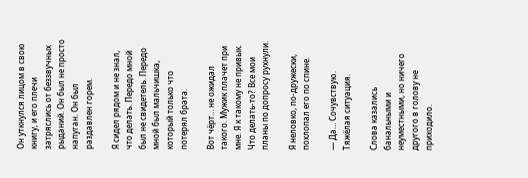Он уткнулся лицом в свою книгу, и его плечи затряслись от беззвучных рыданий. Он был не просто напуган. Он был раздавлен горем.

Я сидел рядом и не знал, что делать. Передо мной был не свидетель. Передо мной был мальчишка, который только что потерял брата.

Вот чёрт… не ожидал такого. Мужик плачет при мне. Я к такому не привык. Что делать-то? Все мои планы по допросу рухнули.

Я неловко, по-дружески, похлопал его по спине.

— Да… Сочувствую. Тяжёлая ситуация.

Слова казались банальными и неуместными, но ничего другого в голову не приходило.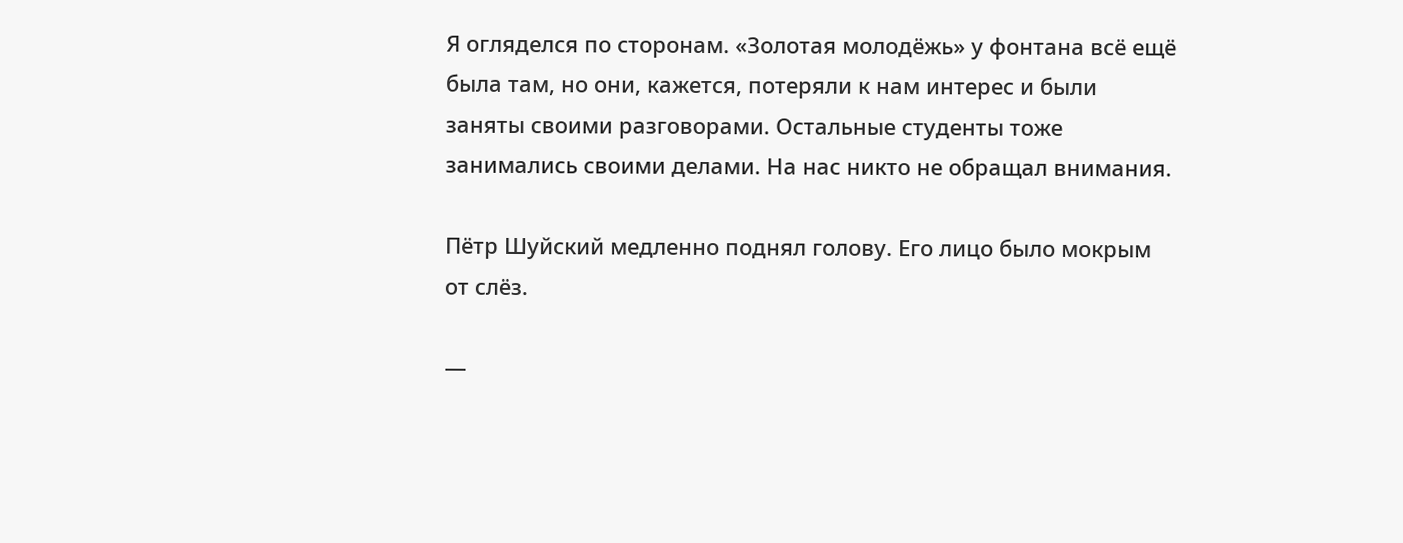Я огляделся по сторонам. «Золотая молодёжь» у фонтана всё ещё была там, но они, кажется, потеряли к нам интерес и были заняты своими разговорами. Остальные студенты тоже занимались своими делами. На нас никто не обращал внимания.

Пётр Шуйский медленно поднял голову. Его лицо было мокрым от слёз.

—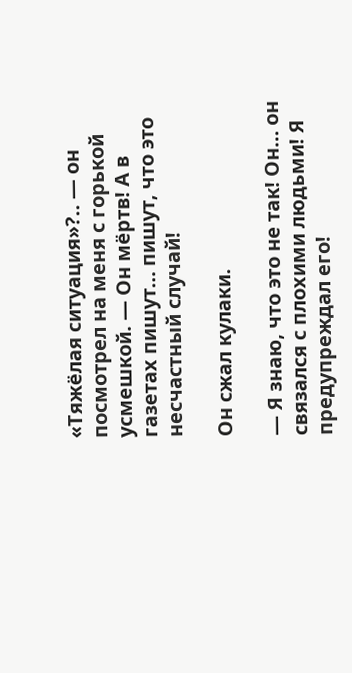«Тяжёлая ситуация»?.. — он посмотрел на меня с горькой усмешкой. — Он мёртв! А в газетах пишут… пишут, что это несчастный случай!

Он сжал кулаки.

— Я знаю, что это не так! Он… он связался с плохими людьми! Я предупреждал его!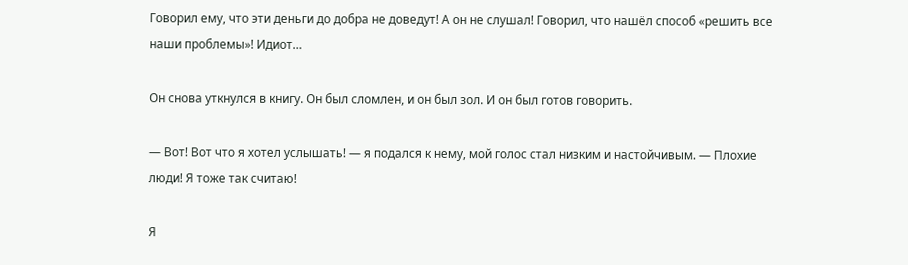Говорил ему, что эти деньги до добра не доведут! А он не слушал! Говорил, что нашёл способ «решить все наши проблемы»! Идиот…

Он снова уткнулся в книгу. Он был сломлен, и он был зол. И он был готов говорить.

— Вот! Вот что я хотел услышать! — я подался к нему, мой голос стал низким и настойчивым. — Плохие люди! Я тоже так считаю!

Я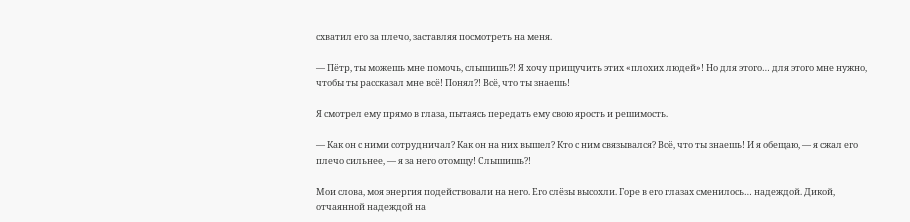схватил его за плечо, заставляя посмотреть на меня.

— Пётр, ты можешь мне помочь, слышишь⁈ Я хочу прищучить этих «плохих людей»! Но для этого… для этого мне нужно, чтобы ты рассказал мне всё! Понял⁈ Всё, что ты знаешь!

Я смотрел ему прямо в глаза, пытаясь передать ему свою ярость и решимость.

— Как он с ними сотрудничал? Как он на них вышел? Кто с ним связывался? Всё, что ты знаешь! И я обещаю, — я сжал его плечо сильнее, — я за него отомщу! Слышишь⁈

Мои слова, моя энергия подействовали на него. Его слёзы высохли. Горе в его глазах сменилось… надеждой. Дикой, отчаянной надеждой на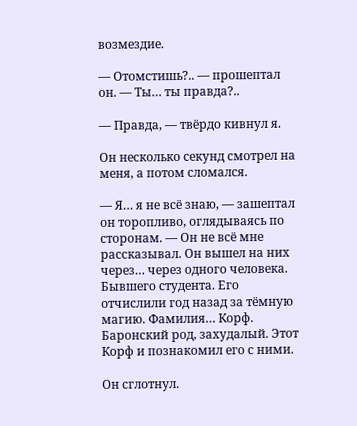возмездие.

— Отомстишь?.. — прошептал он. — Ты… ты правда?..

— Правда, — твёрдо кивнул я.

Он несколько секунд смотрел на меня, а потом сломался.

— Я… я не всё знаю, — зашептал он торопливо, оглядываясь по сторонам. — Он не всё мне рассказывал. Он вышел на них через… через одного человека. Бывшего студента. Его отчислили год назад за тёмную магию. Фамилия… Корф. Баронский род, захудалый. Этот Корф и познакомил его с ними.

Он сглотнул.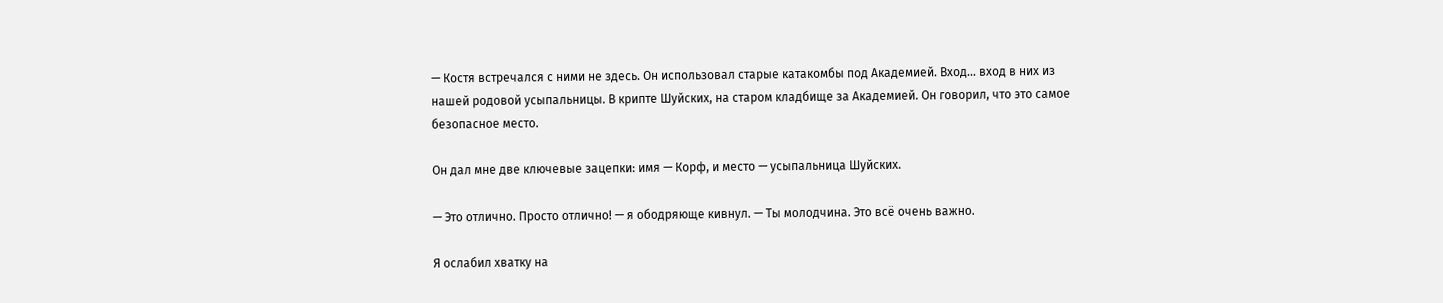— Костя встречался с ними не здесь. Он использовал старые катакомбы под Академией. Вход… вход в них из нашей родовой усыпальницы. В крипте Шуйских, на старом кладбище за Академией. Он говорил, что это самое безопасное место.

Он дал мне две ключевые зацепки: имя — Корф, и место — усыпальница Шуйских.

— Это отлично. Просто отлично! — я ободряюще кивнул. — Ты молодчина. Это всё очень важно.

Я ослабил хватку на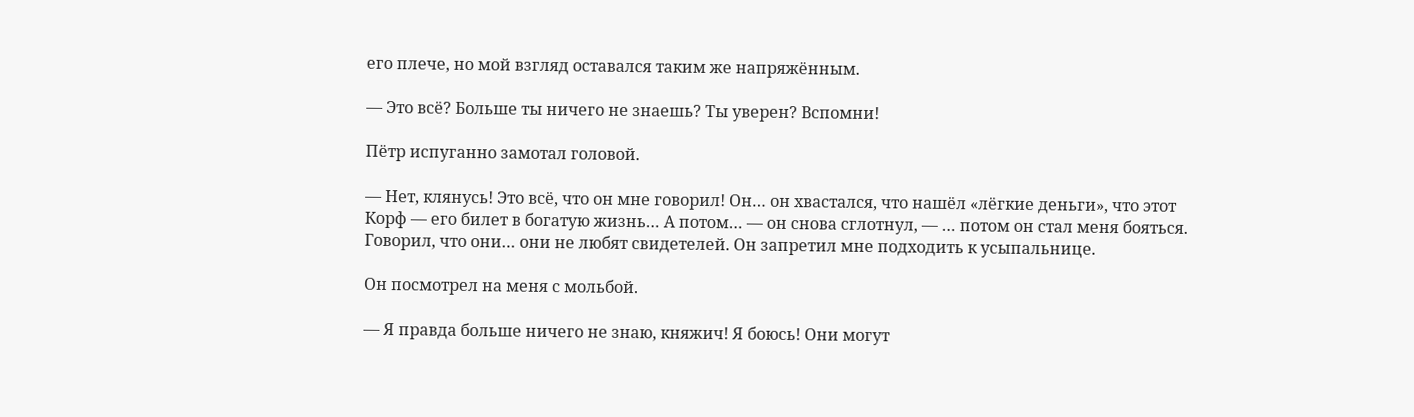его плече, но мой взгляд оставался таким же напряжённым.

— Это всё? Больше ты ничего не знаешь? Ты уверен? Вспомни!

Пётр испуганно замотал головой.

— Нет, клянусь! Это всё, что он мне говорил! Он… он хвастался, что нашёл «лёгкие деньги», что этот Корф — его билет в богатую жизнь… А потом… — он снова сглотнул, — … потом он стал меня бояться. Говорил, что они… они не любят свидетелей. Он запретил мне подходить к усыпальнице.

Он посмотрел на меня с мольбой.

— Я правда больше ничего не знаю, княжич! Я боюсь! Они могут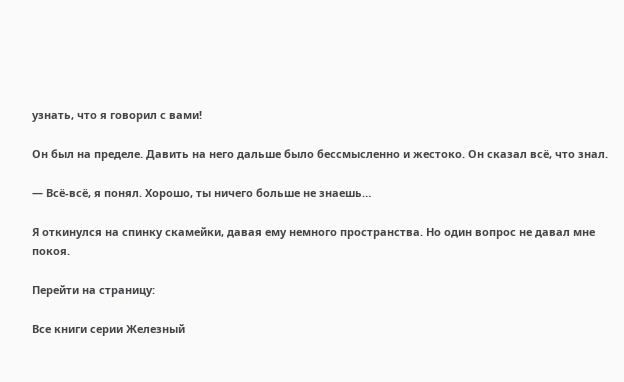узнать, что я говорил с вами!

Он был на пределе. Давить на него дальше было бессмысленно и жестоко. Он сказал всё, что знал.

— Всё-всё, я понял. Хорошо, ты ничего больше не знаешь…

Я откинулся на спинку скамейки, давая ему немного пространства. Но один вопрос не давал мне покоя.

Перейти на страницу:

Все книги серии Железный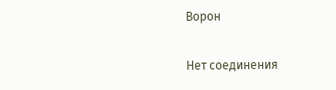Ворон

Нет соединения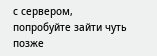с сервером, попробуйте зайти чуть позже